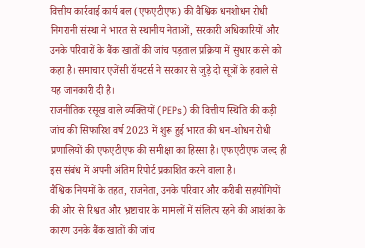वित्तीय कार्रवाई कार्य बल (एफएटीएफ) की वैश्विक धनशोधन रोधी निगरानी संस्था ने भारत से स्थानीय नेताओं, सरकारी अधिकारियों और उनके परिवारों के बैंक खातों की जांच पड़ताल प्रक्रिया में सुधार करने को कहा है। समाचार एजेंसी रॉयटर्स ने सरकार से जुड़े दो सूत्रों के हवाले से यह जानकारी दी है।
राजनीतिक रसूख वाले व्यक्तियों (PEPs) की वित्तीय स्थिति की कड़ी जांच की सिफारिश वर्ष 2023 में शुरू हुई भारत की धन-शोधन रोधी प्रणालियों की एफएटीएफ की समीक्षा का हिस्सा है। एफएटीएफ जल्द ही इस संबंध में अपनी अंतिम रिपोर्ट प्रकाशित करने वाला है।
वैश्विक नियमों के तहत, राजनेता, उनके परिवार और करीबी सहयोगियों की ओर से रिश्वत और भ्रष्टाचार के मामलों में संलित्प रहने की आशंका के कारण उनके बैंक खातों की जांच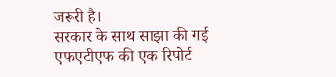जरूरी है।
सरकार के साथ साझा की गई एफएटीएफ की एक रिपोर्ट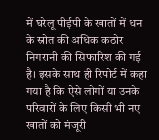में घरेलू पीईपी के खातों में धन के स्रोत की अधिक कठोर निगरानी की सिफारिश की गई है। इसके साथ ही रिपोर्ट में कहा गया है कि ऐसे लोगों या उनके परिवारों के लिए किसी भी नए खातों को मंजूरी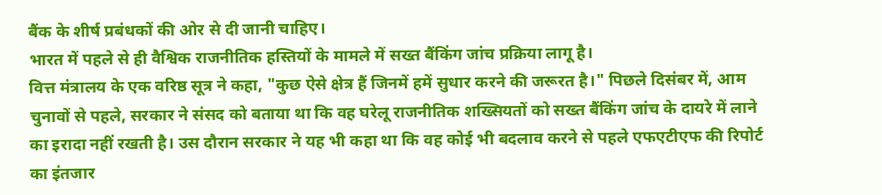बैंक के शीर्ष प्रबंधकों की ओर से दी जानी चाहिए।
भारत में पहले से ही वैश्विक राजनीतिक हस्तियों के मामले में सख्त बैंकिंग जांच प्रक्रिया लागू है।
वित्त मंत्रालय के एक वरिष्ठ सूत्र ने कहा, "कुछ ऐसे क्षेत्र हैं जिनमें हमें सुधार करने की जरूरत है।" पिछले दिसंबर में, आम चुनावों से पहले, सरकार ने संसद को बताया था कि वह घरेलू राजनीतिक शख्सियतों को सख्त बैंकिंग जांच के दायरे में लाने का इरादा नहीं रखती है। उस दौरान सरकार ने यह भी कहा था कि वह कोई भी बदलाव करने से पहले एफएटीएफ की रिपोर्ट का इंतजार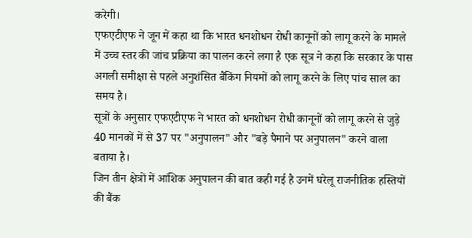करेगी।
एफएटीएफ ने जून में कहा था कि भारत धनशोधन रोधी कानूनों को लागू करने के मामले में उच्च स्तर की जांच प्रक्रिया का पालन करने लगा है एक सूत्र ने कहा कि सरकार के पास अगली समीक्षा से पहले अनुशंसित बैंकिंग नियमों को लागू करने के लिए पांच साल का समय है।
सूत्रों के अनुसार एफएटीएफ ने भारत को धनशोधन रोधी कानूनों को लागू करने से जुड़े 40 मानकों में से 37 पर "अनुपालन" और "बड़े पैमाने पर अनुपालन" करने वाला बताया है।
जिन तीन क्षेत्रों में आंशिक अनुपालन की बात कही गई है उनमें घरेलू राजनीतिक हस्तियों की बैंक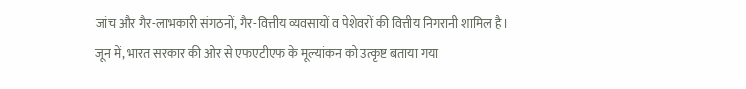जांच और गैर-लाभकारी संगठनों, गैर-वित्तीय व्यवसायों व पेशेवरों की वित्तीय निगरानी शामिल है।
जून में, भारत सरकार की ओर से एफएटीएफ के मूल्यांकन को उत्कृष्ट बताया गया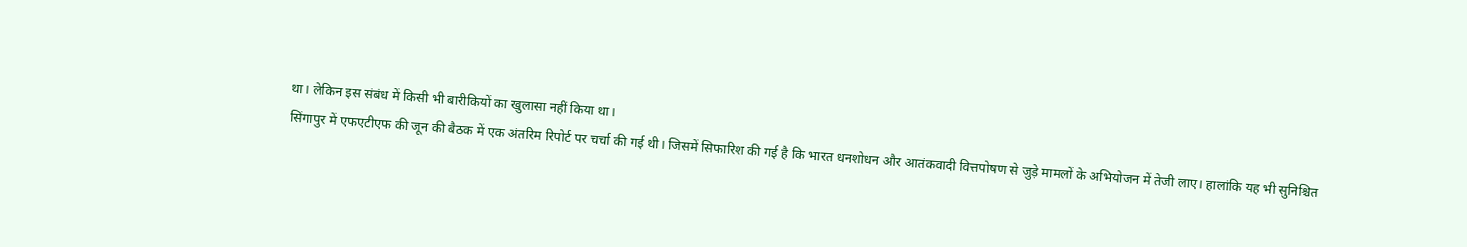था। लेकिन इस संबंध में किसी भी बारीकियों का खुलासा नहीं किया था।
सिंगापुर में एफएटीएफ की जून की बैठक में एक अंतरिम रिपोर्ट पर चर्चा की गई थी। जिसमें सिफारिश की गई है कि भारत धनशोधन और आतंकवादी वित्तपोषण से जुड़े मामलों के अभियोजन में तेजी लाए। हालांकि यह भी सुनिश्चित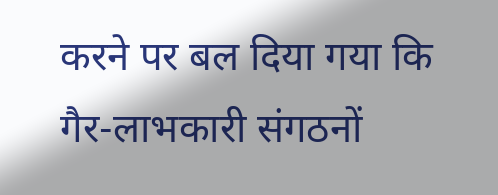करने पर बल दिया गया कि गैर-लाभकारी संगठनों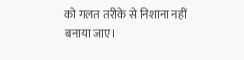को गलत तरीके से निशाना नहीं बनाया जाए।